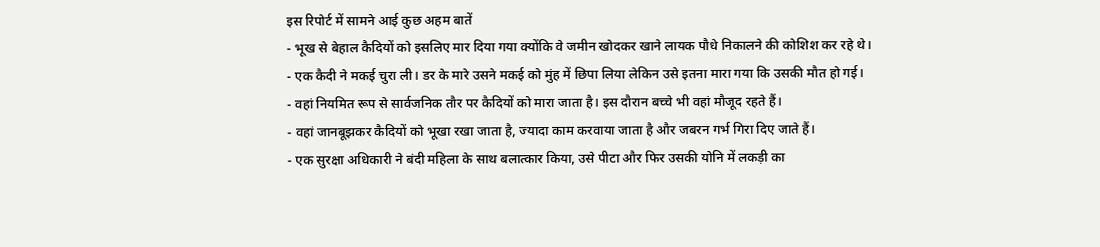इस रिपोर्ट में सामने आई कुछ अहम बातें
- भूख से बेहाल कैदियों को इसलिए मार दिया गया क्योंकि वे जमीन खोदकर खाने लायक पौधे निकालने की कोशिश कर रहे थे।
- एक कैदी ने मकई चुरा ली। डर के मारे उसने मकई को मुंह में छिपा लिया लेकिन उसे इतना मारा गया कि उसकी मौत हो गई।
- वहां नियमित रूप से सार्वजनिक तौर पर कैदियों को मारा जाता है। इस दौरान बच्चे भी वहां मौजूद रहते हैं।
- वहां जानबूझकर कैदियों को भूखा रखा जाता है, ज्यादा काम करवाया जाता है और जबरन गर्भ गिरा दिए जाते हैं।
- एक सुरक्षा अधिकारी ने बंदी महिला के साथ बलात्कार किया, उसे पीटा और फिर उसकी योनि में लकड़ी का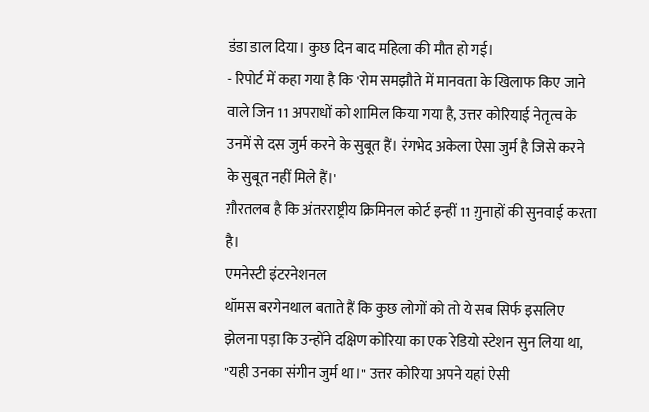डंडा डाल दिया। कुछ दिन बाद महिला की मौत हो गई।
- रिपोर्ट में कहा गया है कि 'रोम समझौते में मानवता के खिलाफ किए जाने वाले जिन 11 अपराधों को शामिल किया गया है, उत्तर कोरियाई नेतृत्व के उनमें से दस जुर्म करने के सुबूत हैं। रंगभेद अकेला ऐसा जुर्म है जिसे करने के सुबूत नहीं मिले हैं।'
ग़ौरतलब है कि अंतरराष्ट्रीय क्रिमिनल कोर्ट इन्हीं 11 ग़ुनाहों की सुनवाई करता है।
एमनेस्टी इंटरनेशनल
थॉमस बरगेनथाल बताते हैं कि कुछ लोगों को तो ये सब सिर्फ इसलिए झेलना पड़ा कि उन्होंने दक्षिण कोरिया का एक रेडियो स्टेशन सुन लिया था, "यही उनका संगीन जुर्म था।" उत्तर कोरिया अपने यहां ऐसी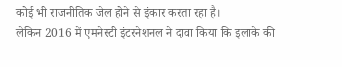कोई भी राजनीतिक जेल होने से इंकार करता रहा है।
लेकिन 2016 में एमनेस्टी इंटरनेशनल ने दावा किया कि इलाके की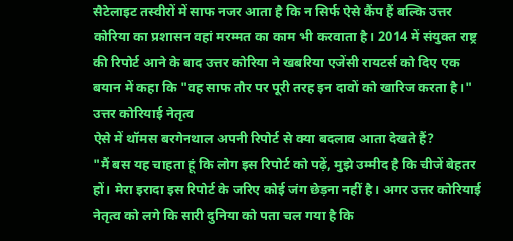सैटेलाइट तस्वीरों में साफ नजर आता है कि न सिर्फ ऐसे कैंप हैं बल्कि उत्तर कोरिया का प्रशासन वहां मरम्मत का काम भी करवाता है। 2014 में संयुक्त राष्ट्र की रिपोर्ट आने के बाद उत्तर कोरिया ने खबरिया एजेंसी रायटर्स को दिए एक बयान में कहा कि "वह साफ तौर पर पूरी तरह इन दावों को खारिज करता है।"
उत्तर कोरियाई नेतृत्व
ऐसे में थॉमस बरगेनथाल अपनी रिपोर्ट से क्या बदलाव आता देखते हैं?
"मैं बस यह चाहता हूं कि लोग इस रिपोर्ट को पढ़ें, मुझे उम्मीद है कि चीजें बेहतर हों। मेरा इरादा इस रिपोर्ट के जरिए कोई जंग छेड़ना नहीं है। अगर उत्तर कोरियाई नेतृत्व को लगे कि सारी दुनिया को पता चल गया है कि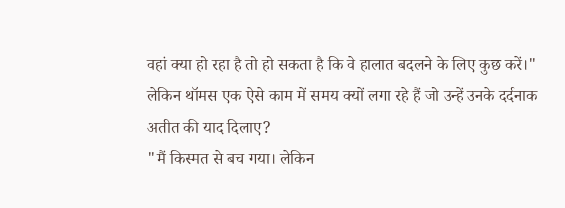वहां क्या हो रहा है तो हो सकता है कि वे हालात बदलने के लिए कुछ करें।"
लेकिन थॉमस एक ऐसे काम में समय क्यों लगा रहे हैं जो उन्हें उनके दर्दनाक अतीत की याद दिलाए?
"मैं किस्मत से बच गया। लेकिन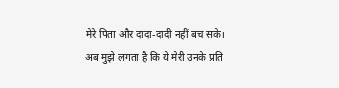मेरे पिता और दादा-दादी नहीं बच सके। अब मुझे लगता है कि ये मेरी उनके प्रति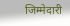जिम्मेदारी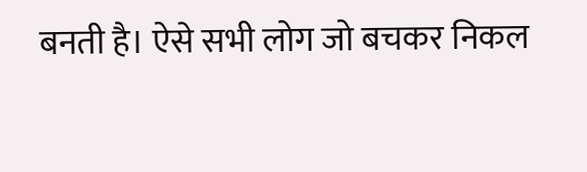बनती है। ऐसे सभी लोग जो बचकर निकल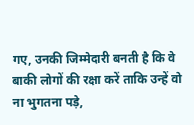गए, उनकी जिम्मेदारी बनती है कि वे बाकी लोगों की रक्षा करें ताकि उन्हें वो ना भुगतना पड़े,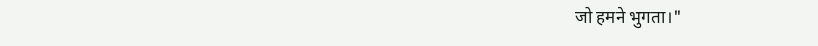जो हमने भुगता।"